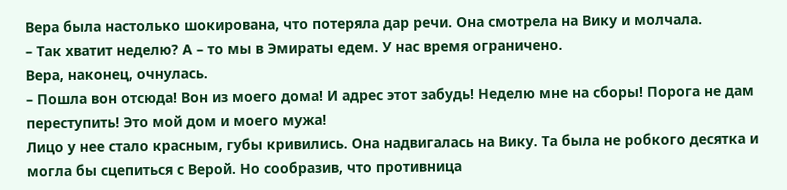Вера была настолько шокирована, что потеряла дар речи. Она смотрела на Вику и молчала.
– Так хватит неделю? А – то мы в Эмираты едем. У нас время ограничено.
Вера, наконец, очнулась.
– Пошла вон отсюда! Вон из моего дома! И адрес этот забудь! Неделю мне на сборы! Порога не дам переступить! Это мой дом и моего мужа!
Лицо у нее стало красным, губы кривились. Она надвигалась на Вику. Та была не робкого десятка и могла бы сцепиться с Верой. Но сообразив, что противница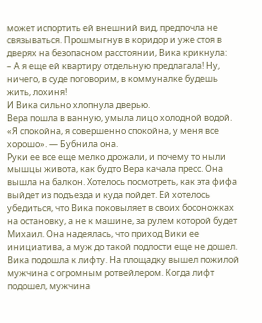может испортить ей внешний вид, предпочла не связываться. Прошмыгнув в коридор и уже стоя в дверях на безопасном расстоянии, Вика крикнула:
– А я еще ей квартиру отдельную предлагала! Ну, ничего, в суде поговорим, в коммуналке будешь жить, лохиня!
И Вика сильно хлопнула дверью.
Вера пошла в ванную, умыла лицо холодной водой. «Я спокойна, я совершенно спокойна, у меня все хорошо». ― Бубнила она.
Руки ее все еще мелко дрожали, и почему то ныли мышцы живота, как будто Вера качала пресс. Она вышла на балкон. Хотелось посмотреть, как эта фифа выйдет из подъезда и куда пойдет. Ей хотелось убедиться, что Вика поковыляет в своих босоножках на остановку, а не к машине, за рулем которой будет Михаил. Она надеялась, что приход Вики ее инициатива, а муж до такой подлости еще не дошел.
Вика подошла к лифту. На площадку вышел пожилой мужчина с огромным ротвейлером. Когда лифт подошел, мужчина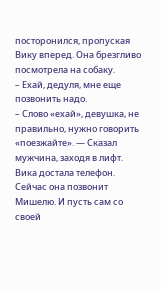посторонился, пропуская Вику вперед. Она брезгливо посмотрела на собаку.
– Ехай, дедуля, мне еще позвонить надо.
– Слово «ехай», девушка, не правильно, нужно говорить «поезжайте». ― Сказал мужчина, заходя в лифт.
Вика достала телефон. Сейчас она позвонит Мишелю. И пусть сам со своей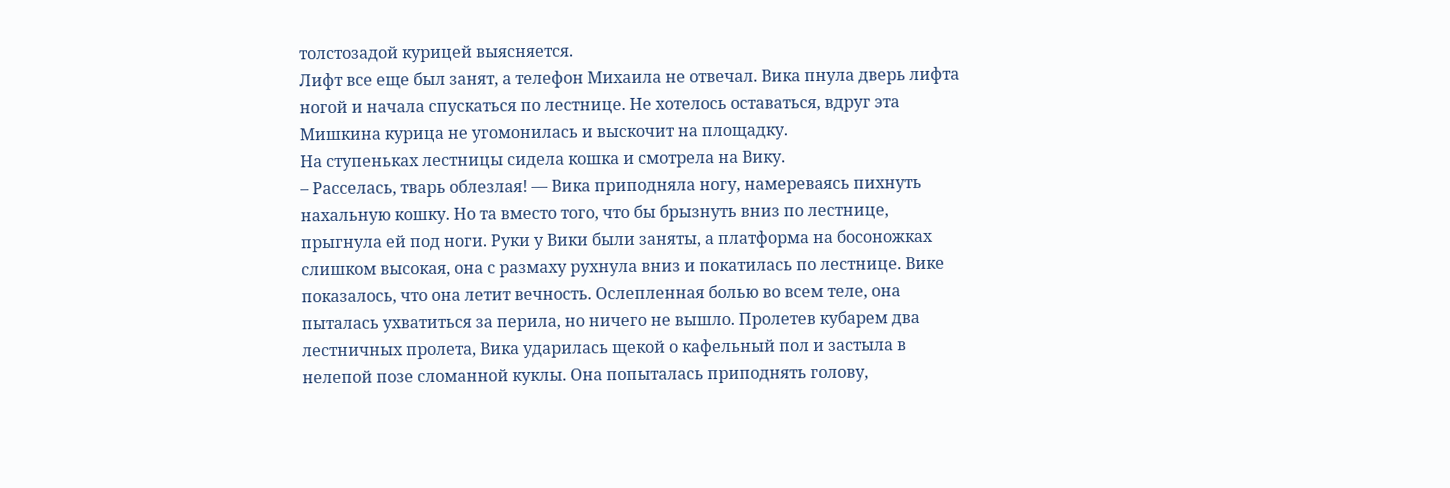толстозадой курицей выясняется.
Лифт все еще был занят, а телефон Михаила не отвечал. Вика пнула дверь лифта ногой и начала спускаться по лестнице. Не хотелось оставаться, вдруг эта Мишкина курица не угомонилась и выскочит на площадку.
На ступеньках лестницы сидела кошка и смотрела на Вику.
– Расселась, тварь облезлая! ― Вика приподняла ногу, намереваясь пихнуть нахальную кошку. Но та вместо того, что бы брызнуть вниз по лестнице, прыгнула ей под ноги. Руки у Вики были заняты, а платформа на босоножках слишком высокая, она с размаху рухнула вниз и покатилась по лестнице. Вике показалось, что она летит вечность. Ослепленная болью во всем теле, она пыталась ухватиться за перила, но ничего не вышло. Пролетев кубарем два лестничных пролета, Вика ударилась щекой о кафельный пол и застыла в нелепой позе сломанной куклы. Она попыталась приподнять голову,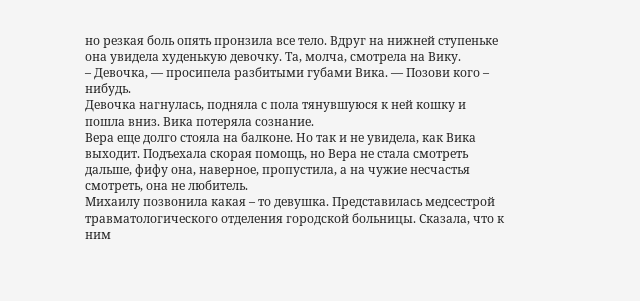но резкая боль опять пронзила все тело. Вдруг на нижней ступеньке она увидела худенькую девочку. Та, молча, смотрела на Вику.
– Девочка, ― просипела разбитыми губами Вика. ― Позови кого – нибудь.
Девочка нагнулась, подняла с пола тянувшуюся к ней кошку и пошла вниз. Вика потеряла сознание.
Вера еще долго стояла на балконе. Но так и не увидела, как Вика выходит. Подъехала скорая помощь, но Вера не стала смотреть дальше, фифу она, наверное, пропустила, а на чужие несчастья смотреть, она не любитель.
Михаилу позвонила какая – то девушка. Представилась медсестрой травматологического отделения городской больницы. Сказала, что к ним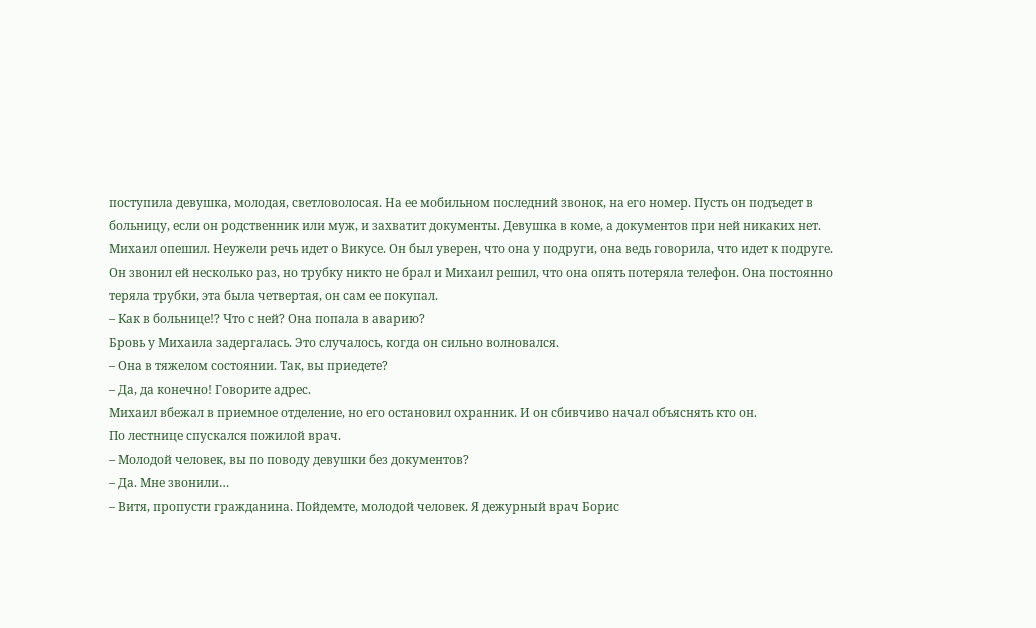поступила девушка, молодая, светловолосая. На ее мобильном последний звонок, на его номер. Пусть он подъедет в больницу, если он родственник или муж, и захватит документы. Девушка в коме, а документов при ней никаких нет.
Михаил опешил. Неужели речь идет о Викусе. Он был уверен, что она у подруги, она ведь говорила, что идет к подруге. Он звонил ей несколько раз, но трубку никто не брал и Михаил решил, что она опять потеряла телефон. Она постоянно теряла трубки, эта была четвертая, он сам ее покупал.
– Как в больнице!? Что с ней? Она попала в аварию?
Бровь у Михаила задергалась. Это случалось, когда он сильно волновался.
– Она в тяжелом состоянии. Так, вы приедете?
– Да, да конечно! Говорите адрес.
Михаил вбежал в приемное отделение, но его остановил охранник. И он сбивчиво начал объяснять кто он.
По лестнице спускался пожилой врач.
– Молодой человек, вы по поводу девушки без документов?
– Да. Мне звонили…
– Витя, пропусти гражданина. Пойдемте, молодой человек. Я дежурный врач Борис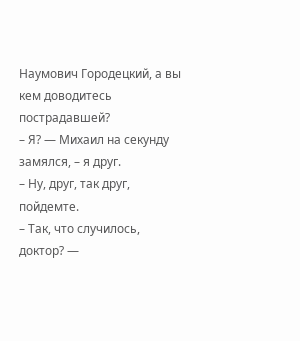Наумович Городецкий, а вы кем доводитесь пострадавшей?
– Я? ― Михаил на секунду замялся, – я друг.
– Ну, друг, так друг, пойдемте.
– Так, что случилось, доктор? ―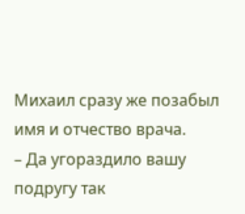Михаил сразу же позабыл имя и отчество врача.
– Да угораздило вашу подругу так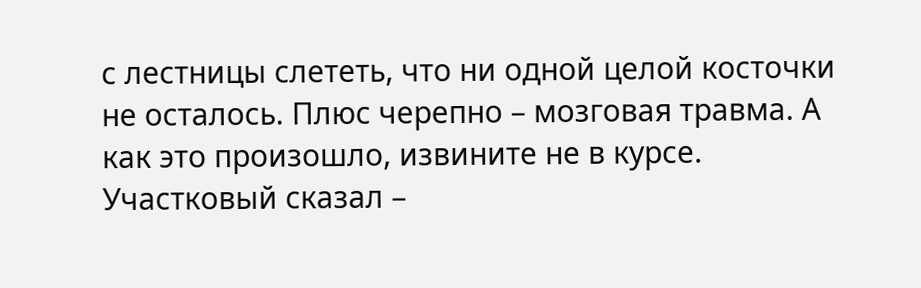с лестницы слететь, что ни одной целой косточки не осталось. Плюс черепно – мозговая травма. А как это произошло, извините не в курсе. Участковый сказал –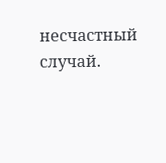несчастный случай.